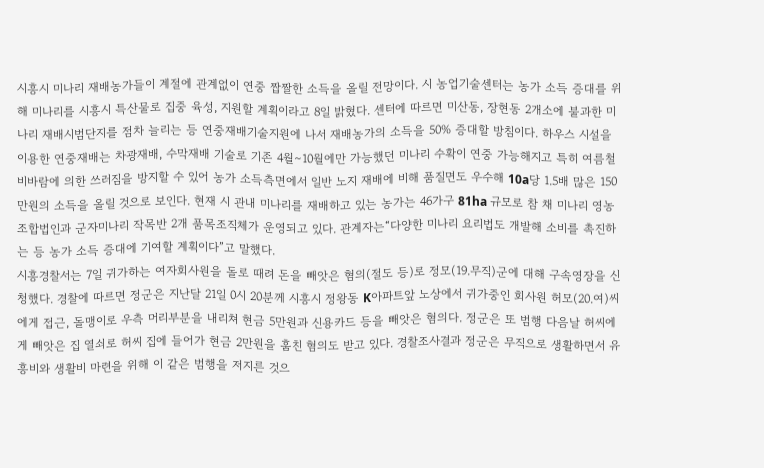시흥시 미나리 재배농가들이 계절에 관계없이 연중 짭짤한 소득을 올릴 전망이다. 시 농업기술센터는 농가 소득 증대를 위해 미나리를 시흥시 특산물로 집중 육성, 지원할 계획이라고 8일 밝혔다. 센터에 따르면 미산동, 장현동 2개소에 불과한 미나리 재배시범단지를 점차 늘리는 등 연중재배기술지원에 나서 재배농가의 소득을 50% 증대할 방침이다. 하우스 시설을 이용한 연중재배는 차광재배, 수막재배 기술로 기존 4월∼10월에만 가능했던 미나리 수확이 연중 가능해지고 특히 여름철 비바람에 의한 쓰러짐을 방지할 수 있어 농가 소득측면에서 일반 노지 재배에 비해 품질면도 우수해 10a당 1.5배 많은 150만원의 소득을 올릴 것으로 보인다. 현재 시 관내 미나리를 재배하고 있는 농가는 46가구 81ha 규모로 참 채 미나리 영농조합법인과 군자미나리 작목반 2개 품목조직체가 운영되고 있다. 관계자는“다양한 미나리 요리법도 개발해 소비를 촉진하는 등 농가 소득 증대에 기여할 계획이다”고 말했다.
시흥경찰서는 7일 귀가하는 여자회사원을 돌로 때려 돈을 빼앗은 혐의(절도 등)로 정모(19.무직)군에 대해 구속영장을 신청했다. 경찰에 따르면 정군은 지난달 21일 0시 20분께 시흥시 정왕동 K아파트앞 노상에서 귀가중인 회사원 허모(20.여)씨에게 접근, 돌맹이로 우측 머리부분을 내리쳐 현금 5만원과 신용카드 등을 빼앗은 혐의다. 정군은 또 범행 다음날 허씨에게 빼앗은 집 열쇠로 허씨 집에 들어가 현금 2만원을 훔친 혐의도 받고 있다. 경찰조사결과 정군은 무직으로 생활하면서 유흥비와 생활비 마련을 위해 이 같은 범행을 저지른 것으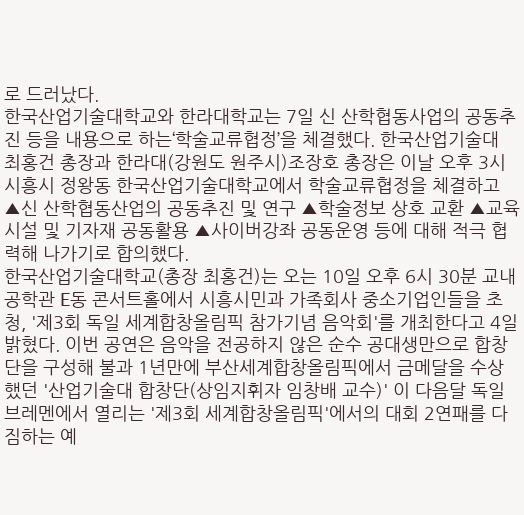로 드러났다.
한국산업기술대학교와 한라대학교는 7일 신 산학협동사업의 공동추진 등을 내용으로 하는‘학술교류협정’을 체결했다. 한국산업기술대 최홍건 총장과 한라대(강원도 원주시)조장호 총장은 이날 오후 3시 시흥시 정왕동 한국산업기술대학교에서 학술교류협정을 체결하고 ▲신 산학협동산업의 공동추진 및 연구 ▲학술정보 상호 교환 ▲교육시설 및 기자재 공동활용 ▲사이버강좌 공동운영 등에 대해 적극 협력해 나가기로 합의했다.
한국산업기술대학교(총장 최홍건)는 오는 10일 오후 6시 30분 교내 공학관 E동 콘서트홀에서 시흥시민과 가족회사 중소기업인들을 초청, '제3회 독일 세계합창올림픽 참가기념 음악회'를 개최한다고 4일 밝혔다. 이번 공연은 음악을 전공하지 않은 순수 공대생만으로 합창단을 구성해 불과 1년만에 부산세계합창올림픽에서 금메달을 수상했던 '산업기술대 합창단(상임지휘자 임창배 교수)' 이 다음달 독일 브레멘에서 열리는 '제3회 세계합창올림픽'에서의 대회 2연패를 다짐하는 예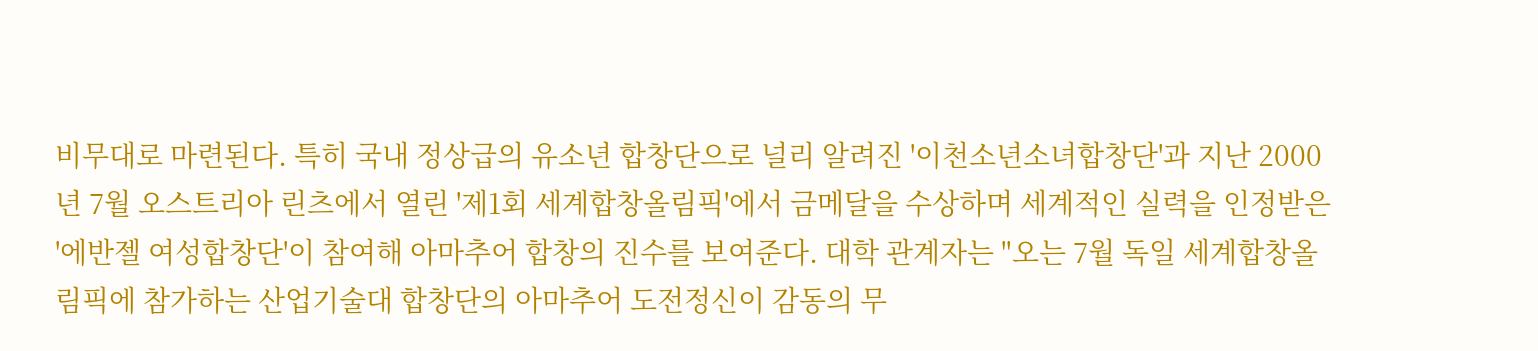비무대로 마련된다. 특히 국내 정상급의 유소년 합창단으로 널리 알려진 '이천소년소녀합창단'과 지난 2000년 7월 오스트리아 린츠에서 열린 '제1회 세계합창올림픽'에서 금메달을 수상하며 세계적인 실력을 인정받은 '에반젤 여성합창단'이 참여해 아마추어 합창의 진수를 보여준다. 대학 관계자는 "오는 7월 독일 세계합창올림픽에 참가하는 산업기술대 합창단의 아마추어 도전정신이 감동의 무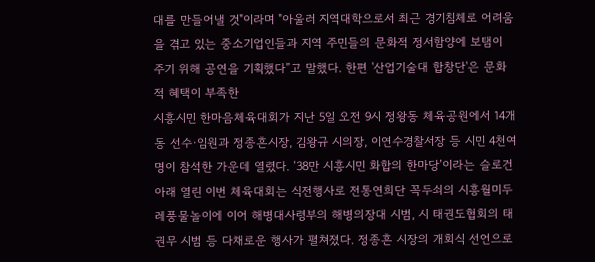대를 만들어낼 것"이라며 "아울러 지역대학으로서 최근 경기침체로 어려움을 겪고 있는 중소기업인들과 지역 주민들의 문화적 정서함양에 보탬이 주기 위해 공연을 기획했다”고 말했다. 한편 '산업기술대 합창단'은 문화적 혜택이 부족한
시흥시민 한마음체육대회가 지난 5일 오전 9시 정왕동 체육공원에서 14개 동 선수·임원과 정종흔시장, 김왕규 시의장, 이연수경찰서장 등 시민 4천여명이 참석한 가운데 열렸다. ‘38만 시흥시민 화합의 한마당’이라는 슬로건 아래 열린 이번 체육대회는 식전행사로 전통연희단 꼭두쇠의 시흥월미두레풍물놀이에 이어 해병대사령부의 해병의장대 시범, 시 태권도협회의 태권무 시범 등 다채로운 행사가 펼쳐졌다. 정종흔 시장의 개회식 선언으로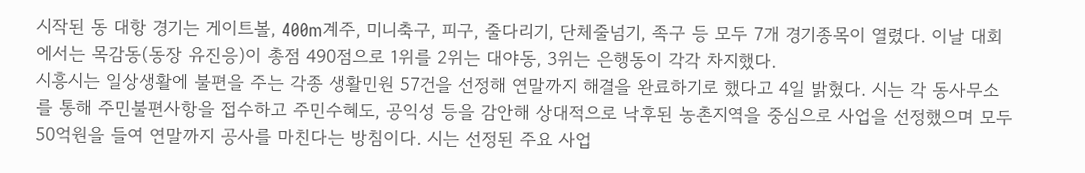시작된 동 대항 경기는 게이트볼, 400m계주, 미니축구, 피구, 줄다리기, 단체줄넘기, 족구 등 모두 7개 경기종목이 열렸다. 이날 대회에서는 목감동(동장 유진응)이 총점 490점으로 1위를 2위는 대야동, 3위는 은행동이 각각 차지했다.
시흥시는 일상생활에 불편을 주는 각종 생활민원 57건을 선정해 연말까지 해결을 완료하기로 했다고 4일 밝혔다. 시는 각 동사무소를 통해 주민불편사항을 접수하고 주민수혜도, 공익성 등을 감안해 상대적으로 낙후된 농촌지역을 중심으로 사업을 선정했으며 모두 50억원을 들여 연말까지 공사를 마친다는 방침이다. 시는 선정된 주요 사업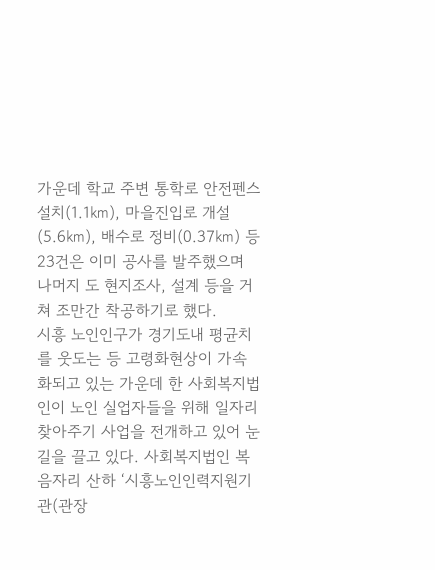가운데 학교 주변 통학로 안전펜스 설치(1.1㎞), 마을진입로 개설(5.6㎞), 배수로 정비(0.37㎞) 등 23건은 이미 공사를 발주했으며 나머지 도 현지조사, 설계 등을 거쳐 조만간 착공하기로 했다.
시흥 노인인구가 경기도내 평균치를 웃도는 등 고령화현상이 가속화되고 있는 가운데 한 사회복지법인이 노인 실업자들을 위해 일자리 찾아주기 사업을 전개하고 있어 눈길을 끌고 있다. 사회복지법인 복음자리 산하 ‘시흥노인인력지원기관(관장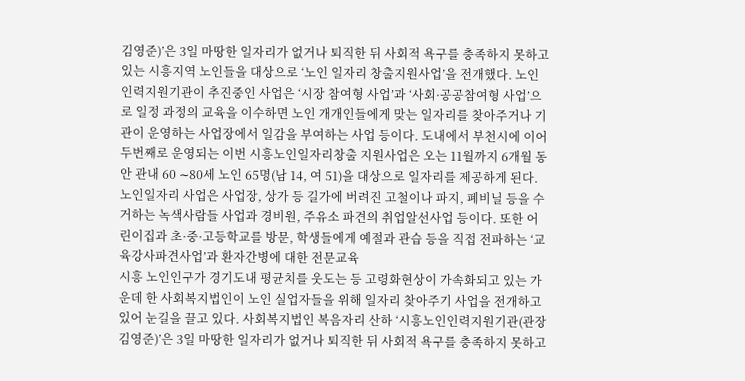김영준)’은 3일 마땅한 일자리가 없거나 퇴직한 뒤 사회적 욕구를 충족하지 못하고 있는 시흥지역 노인들을 대상으로 ‘노인 일자리 창출지원사업’을 전개했다. 노인인력지원기관이 추진중인 사업은 ‘시장 참여형 사업’과 ‘사회·공공참여형 사업’으로 일정 과정의 교육을 이수하면 노인 개개인들에게 맞는 일자리를 찾아주거나 기관이 운영하는 사업장에서 일감을 부여하는 사업 등이다. 도내에서 부천시에 이어 두번째로 운영되는 이번 시흥노인일자리창출 지원사업은 오는 11월까지 6개월 동안 관내 60 ∼80세 노인 65명(남 14, 여 51)을 대상으로 일자리를 제공하게 된다. 노인일자리 사업은 사업장, 상가 등 길가에 버려진 고철이나 파지, 폐비닐 등을 수거하는 녹색사람들 사업과 경비원, 주유소 파견의 취업알선사업 등이다. 또한 어린이집과 초·중·고등학교를 방문, 학생들에게 예절과 관습 등을 직접 전파하는 ‘교육강사파견사업’과 환자간병에 대한 전문교육
시흥 노인인구가 경기도내 평균치를 웃도는 등 고령화현상이 가속화되고 있는 가운데 한 사회복지법인이 노인 실업자들을 위해 일자리 찾아주기 사업을 전개하고 있어 눈길을 끌고 있다. 사회복지법인 복음자리 산하 ‘시흥노인인력지원기관(관장 김영준)’은 3일 마땅한 일자리가 없거나 퇴직한 뒤 사회적 욕구를 충족하지 못하고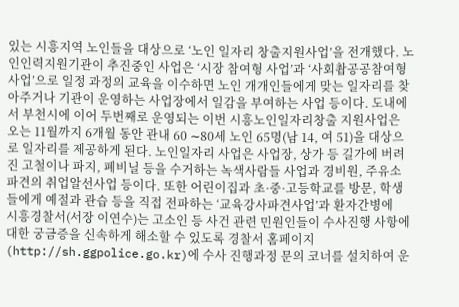있는 시흥지역 노인들을 대상으로 ‘노인 일자리 창출지원사업’을 전개했다. 노인인력지원기관이 추진중인 사업은 ‘시장 참여형 사업’과 ‘사회촵공공참여형 사업’으로 일정 과정의 교육을 이수하면 노인 개개인들에게 맞는 일자리를 찾아주거나 기관이 운영하는 사업장에서 일감을 부여하는 사업 등이다. 도내에서 부천시에 이어 두번째로 운영되는 이번 시흥노인일자리창출 지원사업은 오는 11월까지 6개월 동안 관내 60 ∼80세 노인 65명(남 14, 여 51)을 대상으로 일자리를 제공하게 된다. 노인일자리 사업은 사업장, 상가 등 길가에 버려진 고철이나 파지, 폐비닐 등을 수거하는 녹색사람들 사업과 경비원, 주유소 파견의 취업알선사업 등이다. 또한 어린이집과 초·중·고등학교를 방문, 학생들에게 예절과 관습 등을 직접 전파하는 ‘교육강사파견사업’과 환자간병에
시흥경찰서(서장 이연수)는 고소인 등 사건 관련 민원인들이 수사진행 사항에 대한 궁금증을 신속하게 해소할 수 있도록 경찰서 홈페이지(http://sh.ggpolice.go.kr)에 수사 진행과정 문의 코너를 설치하여 운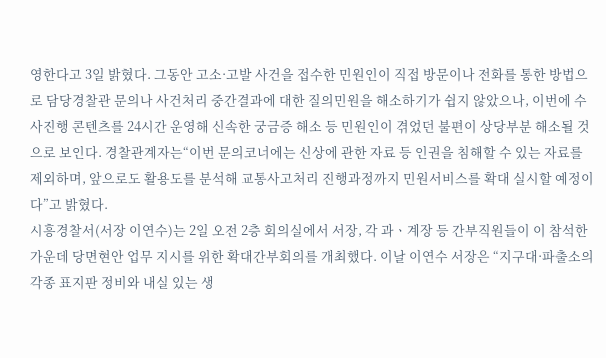영한다고 3일 밝혔다. 그동안 고소·고발 사건을 접수한 민원인이 직접 방문이나 전화를 통한 방법으로 담당경찰관 문의나 사건처리 중간결과에 대한 질의민원을 해소하기가 쉽지 않았으나, 이번에 수사진행 콘텐츠를 24시간 운영해 신속한 궁금증 해소 등 민원인이 겪었던 불편이 상당부분 해소될 것으로 보인다. 경찰관계자는“이번 문의코너에는 신상에 관한 자료 등 인권을 침해할 수 있는 자료를 제외하며, 앞으로도 활용도를 분석해 교통사고처리 진행과정까지 민원서비스를 확대 실시할 예정이다”고 밝혔다.
시흥경찰서(서장 이연수)는 2일 오전 2층 회의실에서 서장, 각 과ㆍ계장 등 간부직원들이 이 참석한 가운데 당면현안 업무 지시를 위한 확대간부회의를 개최했다. 이날 이연수 서장은 “지구대·파출소의 각종 표지판 정비와 내실 있는 생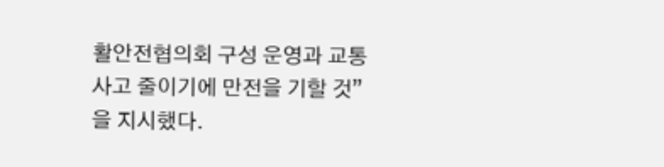활안전협의회 구성 운영과 교통사고 줄이기에 만전을 기할 것”을 지시했다.